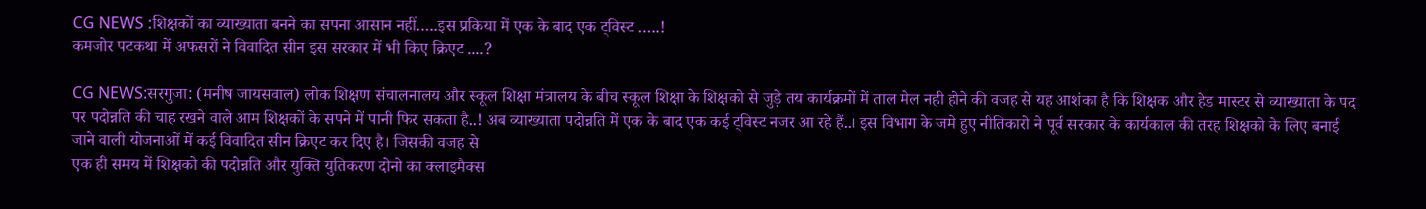CG NEWS :शिक्षकों का व्याख्याता बनने का सपना आसान नहीं…..इस प्रकिया में एक के बाद एक ट्विस्ट …..!
कमजोर पटकथा में अफसरों ने विवादित सीन इस सरकार में भी किए क्रिएट ....?

CG NEWS:सरगुजा: (मनीष जायसवाल) लोक शिक्षण संचालनालय और स्कूल शिक्षा मंत्रालय के बीच स्कूल शिक्षा के शिक्षको से जुड़े तय कार्यक्रमों में ताल मेल नही होने की वजह से यह आशंका है कि शिक्षक और हेड मास्टर से व्याख्याता के पद पर पदोन्नति की चाह रखने वाले आम शिक्षकों के सपने में पानी फिर सकता है..! अब व्याख्याता पदोन्नति में एक के बाद एक कई ट्विस्ट नजर आ रहे हैं..। इस विभाग के जमे हुए नीतिकारो ने पूर्व सरकार के कार्यकाल की तरह शिक्षको के लिए बनाई जाने वाली योजनाओं में कई विवादित सीन क्रिएट कर दिए है। जिसकी वजह से
एक ही समय में शिक्षको की पदोन्नति और युक्ति युतिकरण दोनो का क्लाइमैक्स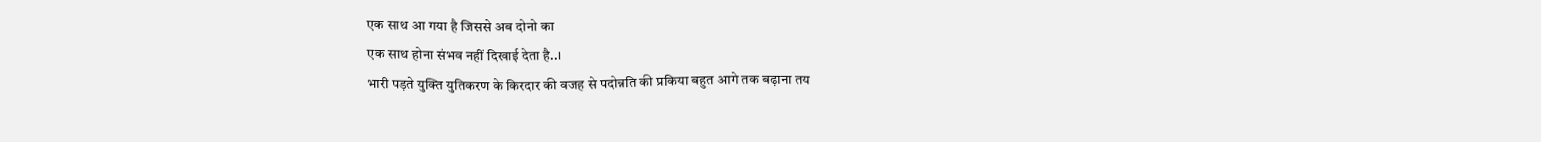एक साथ आ गया है जिससे अब दोनो का
एक साथ होना संभव नहीं दिखाई देता है..।
भारी पड़ते युक्ति युतिकरण के किरदार की वजह से पदोन्नति की प्रकिया बहुत आगे तक बढ़ाना तय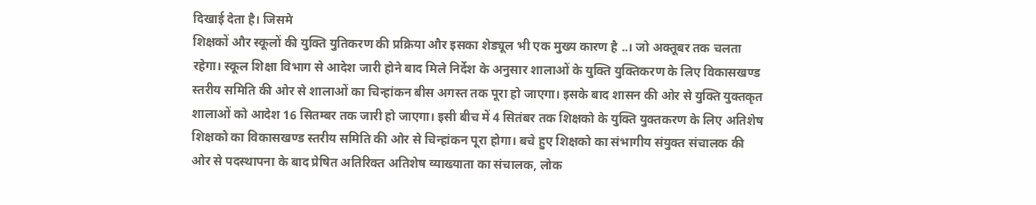दिखाई देता है। जिसमे
शिक्षकों और स्कूलों की युक्ति युतिकरण की प्रक्रिया और इसका शेड्यूल भी एक मुख्य कारण है ..। जो अक्तूबर तक चलता रहेगा। स्कूल शिक्षा विभाग से आदेश जारी होने बाद मिले निर्देश के अनुसार शालाओं के युक्ति युक्तिकरण के लिए विकासखण्ड स्तरीय समिति की ओर से शालाओं का चिन्हांकन बीस अगस्त तक पूरा हो जाएगा। इसके बाद शासन की ओर से युक्ति युक्तकृत शालाओं को आदेश 16 सितम्बर तक जारी हो जाएगा। इसी बीच में 4 सितंबर तक शिक्षको के युक्ति युक्तकरण के लिए अतिशेष शिक्षको का विकासखण्ड स्तरीय समिति की ओर से चिन्हांकन पूरा होगा। बचे हुए शिक्षको का संभागीय संयुक्त संचालक की ओर से पदस्थापना के बाद प्रेषित अतिरिक्त अतिशेष व्याख्याता का संचालक, लोक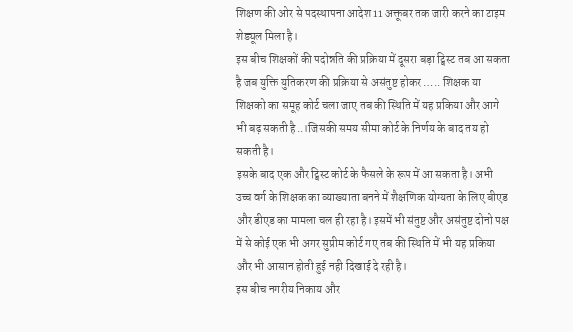शिक्षण की ओर से पदस्थापना आदेश 11 अक्तूबर तक जारी करने का टाइम शेड्यूल मिला है।
इस बीच शिक्षकों की पदोन्नति की प्रक्रिया में दूसरा बड़ा ट्विस्ट तब आ सकता है जब युक्ति युतिकरण की प्रक्रिया से असंतुष्ट होकर ….. शिक्षक या शिक्षको का समूह कोर्ट चला जाए तब की स्थिति में यह प्रकिया और आगे भी बढ़ सकती है..।जिसकी समय सीमा कोर्ट के निर्णय के बाद तय हो सकती है।
इसके बाद एक और ट्विस्ट कोर्ट के फैसले के रूप में आ सकता है। अभी उच्च वर्ग के शिक्षक का व्याख्याता बनने में शैक्षणिक योग्यता के लिए बीएड और डीएड का मामला चल ही रहा है। इसमें भी संतुष्ट और असंतुष्ट दोनो पक्ष में से कोई एक भी अगर सुप्रीम कोर्ट गए तब की स्थिति में भी यह प्रकिया और भी आसान होती हुई नही दिखाई दे रही है।
इस बीच नगरीय निकाय और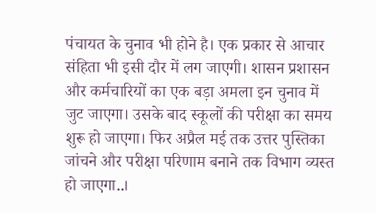पंचायत के चुनाव भी होने है। एक प्रकार से आचार संहिता भी इसी दौर में लग जाएगी। शासन प्रशासन और कर्मचारियों का एक बड़ा अमला इन चुनाव में जुट जाएगा। उसके बाद स्कूलों की परीक्षा का समय शुरू हो जाएगा। फिर अप्रैल मई तक उत्तर पुस्तिका जांचने और परीक्षा परिणाम बनाने तक विभाग व्यस्त हो जाएगा..।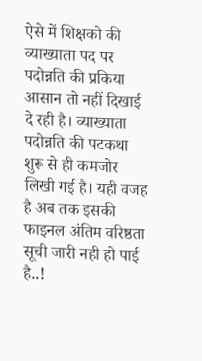ऐसे में शिक्षको की व्याख्याता पद पर पदोन्नति की प्रकिया आसान तो नहीं दिखाई दे रही है। व्याख्याता पदोन्नति की पटकथा शुरू से ही कमजोर लिखी गई है। यही वजह है अब तक इसकी फाइनल अंतिम वरिष्ठता सूची जारी नही हो पाई है..!